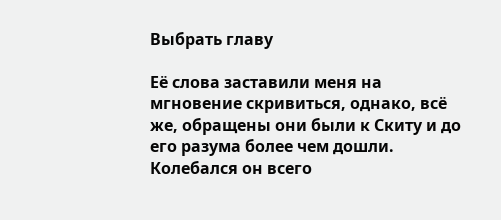Выбрать главу

Её слова заставили меня на мгновение скривиться, однако, всё же, обращены они были к Скиту и до его разума более чем дошли. Колебался он всего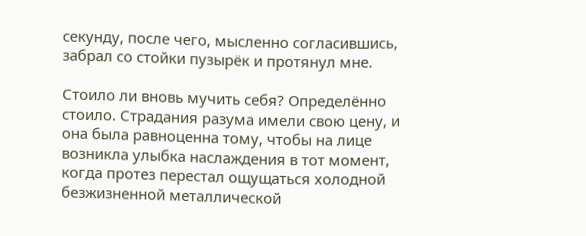секунду, после чего, мысленно согласившись, забрал со стойки пузырёк и протянул мне.

Стоило ли вновь мучить себя? Определённо стоило. Страдания разума имели свою цену, и она была равноценна тому, чтобы на лице возникла улыбка наслаждения в тот момент, когда протез перестал ощущаться холодной безжизненной металлической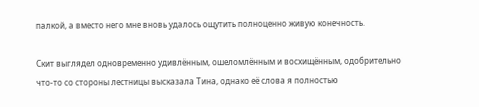палкой, а вместо него мне вновь удалось ощутить полноценно живую конечность.

Скит выглядел одновременно удивлённым, ошеломлённым и восхищённым, одобрительно что-то со стороны лестницы высказала Тина, однако её слова я полностью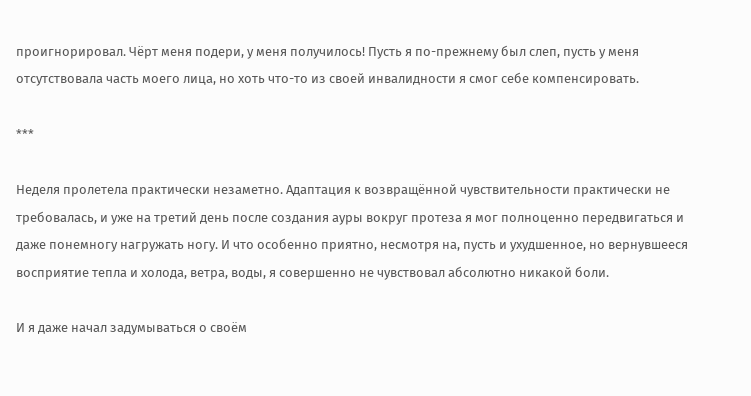проигнорировал. Чёрт меня подери, у меня получилось! Пусть я по-прежнему был слеп, пусть у меня отсутствовала часть моего лица, но хоть что-то из своей инвалидности я смог себе компенсировать.

***

Неделя пролетела практически незаметно. Адаптация к возвращённой чувствительности практически не требовалась, и уже на третий день после создания ауры вокруг протеза я мог полноценно передвигаться и даже понемногу нагружать ногу. И что особенно приятно, несмотря на, пусть и ухудшенное, но вернувшееся восприятие тепла и холода, ветра, воды, я совершенно не чувствовал абсолютно никакой боли.

И я даже начал задумываться о своём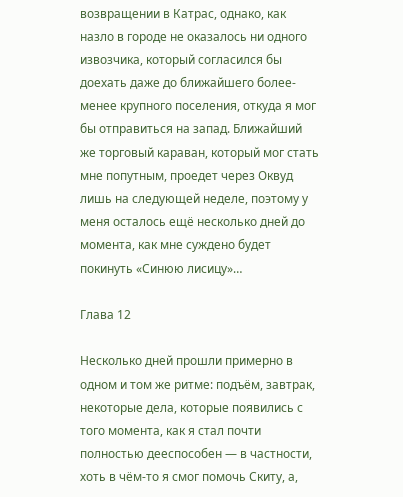возвращении в Катрас, однако, как назло в городе не оказалось ни одного извозчика, который согласился бы доехать даже до ближайшего более-менее крупного поселения, откуда я мог бы отправиться на запад. Ближайший же торговый караван, который мог стать мне попутным, проедет через Оквуд лишь на следующей неделе, поэтому у меня осталось ещё несколько дней до момента, как мне суждено будет покинуть «Синюю лисицу»…

Глава 12

Несколько дней прошли примерно в одном и том же ритме: подъём, завтрак, некоторые дела, которые появились с того момента, как я стал почти полностью дееспособен — в частности, хоть в чём-то я смог помочь Скиту, а,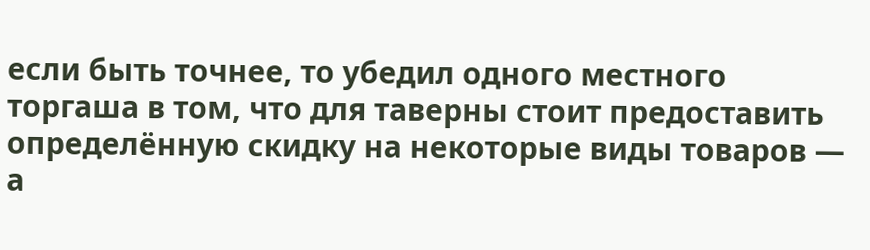если быть точнее, то убедил одного местного торгаша в том, что для таверны стоит предоставить определённую скидку на некоторые виды товаров — а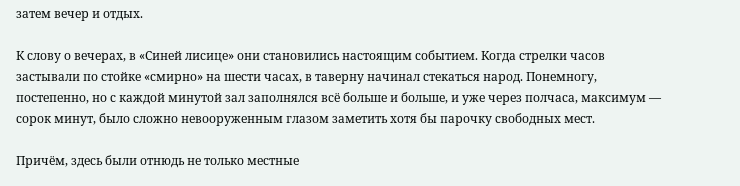затем вечер и отдых.

К слову о вечерах, в «Синей лисице» они становились настоящим событием. Когда стрелки часов застывали по стойке «смирно» на шести часах, в таверну начинал стекаться народ. Понемногу, постепенно, но с каждой минутой зал заполнялся всё больше и больше, и уже через полчаса, максимум — сорок минут, было сложно невооруженным глазом заметить хотя бы парочку свободных мест.

Причём, здесь были отнюдь не только местные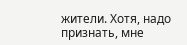жители. Хотя, надо признать, мне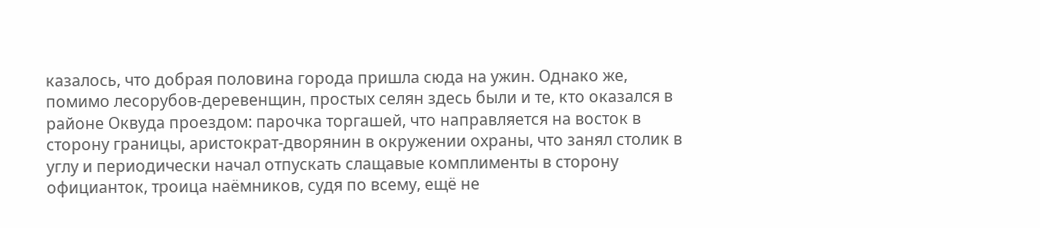казалось, что добрая половина города пришла сюда на ужин. Однако же, помимо лесорубов-деревенщин, простых селян здесь были и те, кто оказался в районе Оквуда проездом: парочка торгашей, что направляется на восток в сторону границы, аристократ-дворянин в окружении охраны, что занял столик в углу и периодически начал отпускать слащавые комплименты в сторону официанток, троица наёмников, судя по всему, ещё не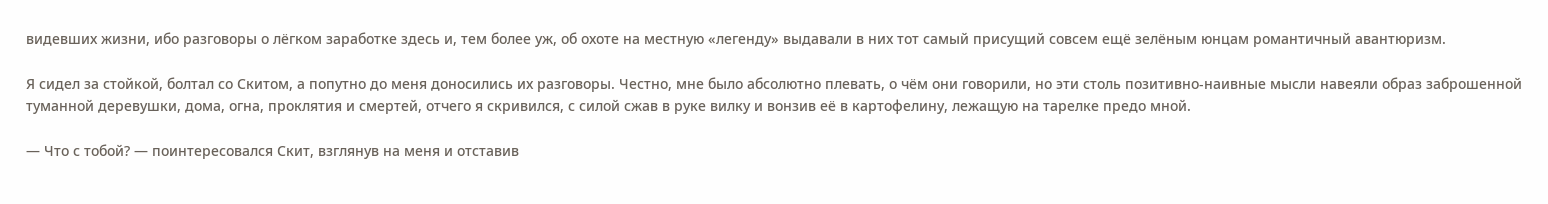видевших жизни, ибо разговоры о лёгком заработке здесь и, тем более уж, об охоте на местную «легенду» выдавали в них тот самый присущий совсем ещё зелёным юнцам романтичный авантюризм.

Я сидел за стойкой, болтал со Скитом, а попутно до меня доносились их разговоры. Честно, мне было абсолютно плевать, о чём они говорили, но эти столь позитивно-наивные мысли навеяли образ заброшенной туманной деревушки, дома, огна, проклятия и смертей, отчего я скривился, с силой сжав в руке вилку и вонзив её в картофелину, лежащую на тарелке предо мной.

— Что с тобой? — поинтересовался Скит, взглянув на меня и отставив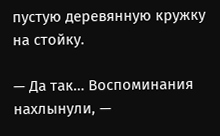пустую деревянную кружку на стойку.

— Да так… Воспоминания нахлынули, —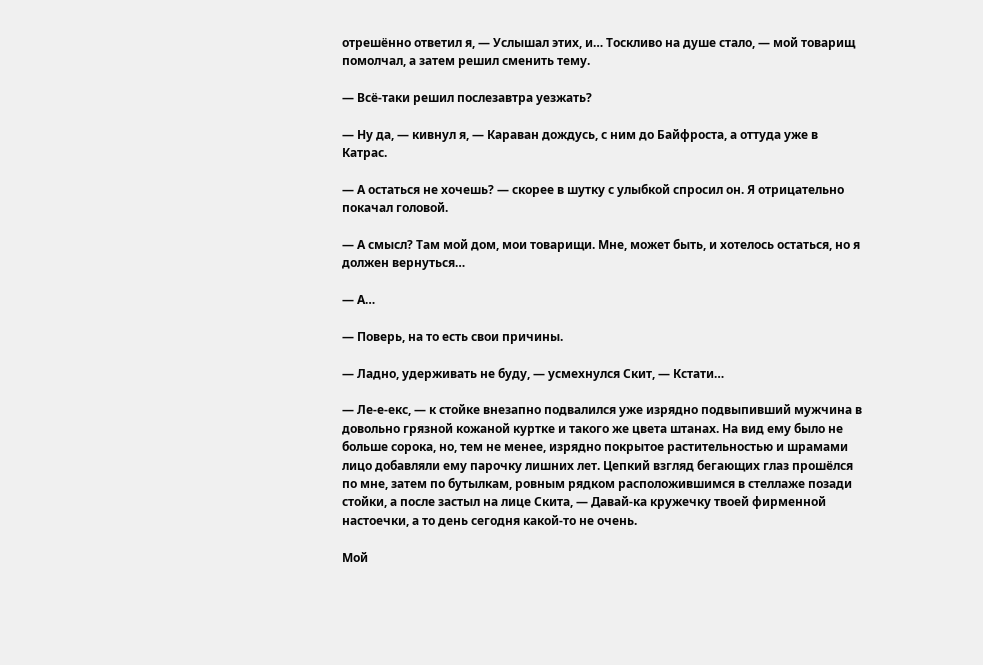отрешённо ответил я, — Услышал этих, и… Тоскливо на душе стало, — мой товарищ помолчал, а затем решил сменить тему.

— Всё-таки решил послезавтра уезжать?

— Ну да, — кивнул я, — Караван дождусь, с ним до Байфроста, а оттуда уже в Катрас.

— А остаться не хочешь? — скорее в шутку с улыбкой спросил он. Я отрицательно покачал головой.

— А смысл? Там мой дом, мои товарищи. Мне, может быть, и хотелось остаться, но я должен вернуться…

— А…

— Поверь, на то есть свои причины.

— Ладно, удерживать не буду, — усмехнулся Скит, — Кстати…

— Ле-е-екс, — к стойке внезапно подвалился уже изрядно подвыпивший мужчина в довольно грязной кожаной куртке и такого же цвета штанах. На вид ему было не больше сорока, но, тем не менее, изрядно покрытое растительностью и шрамами лицо добавляли ему парочку лишних лет. Цепкий взгляд бегающих глаз прошёлся по мне, затем по бутылкам, ровным рядком расположившимся в стеллаже позади стойки, а после застыл на лице Скита, — Давай-ка кружечку твоей фирменной настоечки, а то день сегодня какой-то не очень.

Мой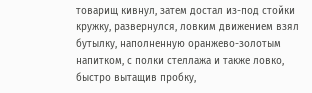товарищ кивнул, затем достал из-под стойки кружку, развернулся, ловким движением взял бутылку, наполненную оранжево-золотым напитком, с полки стеллажа и также ловко, быстро вытащив пробку,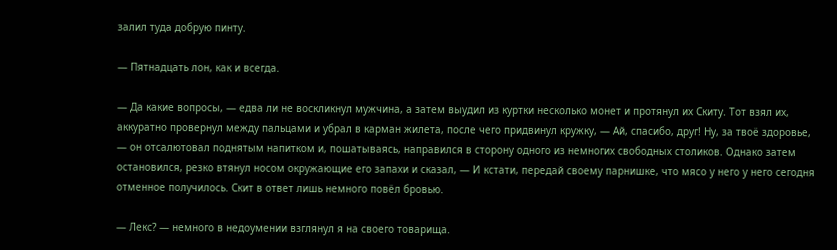залил туда добрую пинту.

— Пятнадцать лон, как и всегда.

— Да какие вопросы, — едва ли не воскликнул мужчина, а затем выудил из куртки несколько монет и протянул их Скиту. Тот взял их, аккуратно провернул между пальцами и убрал в карман жилета, после чего придвинул кружку, — Ай, спасибо, друг! Ну, за твоё здоровье, — он отсалютовал поднятым напитком и, пошатываясь, направился в сторону одного из немногих свободных столиков. Однако затем остановился, резко втянул носом окружающие его запахи и сказал, — И кстати, передай своему парнишке, что мясо у него у него сегодня отменное получилось. Скит в ответ лишь немного повёл бровью.

— Лекс? — немного в недоумении взглянул я на своего товарища.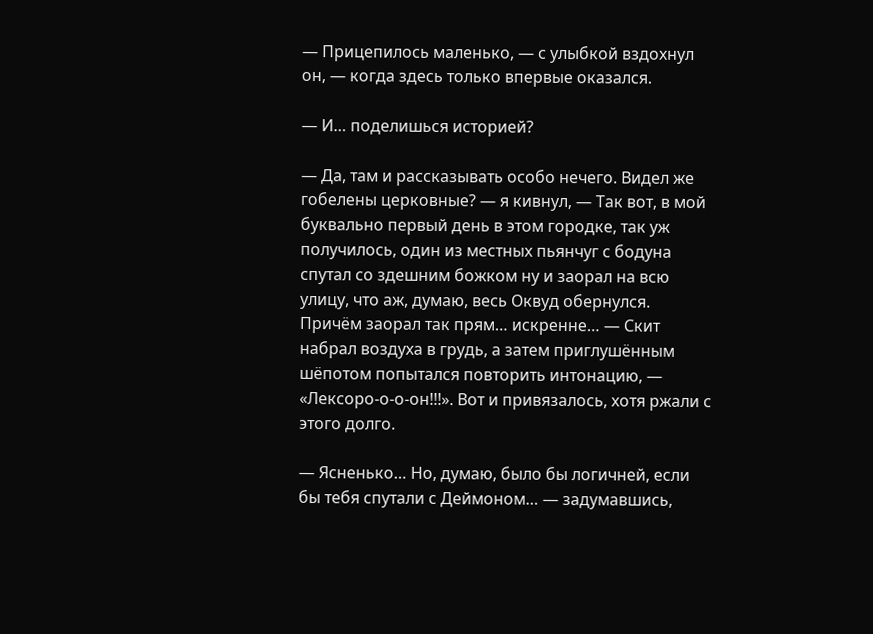— Прицепилось маленько, — с улыбкой вздохнул он, — когда здесь только впервые оказался.

— И… поделишься историей?

— Да, там и рассказывать особо нечего. Видел же гобелены церковные? — я кивнул, — Так вот, в мой буквально первый день в этом городке, так уж получилось, один из местных пьянчуг с бодуна спутал со здешним божком ну и заорал на всю улицу, что аж, думаю, весь Оквуд обернулся. Причём заорал так прям… искренне… — Скит набрал воздуха в грудь, а затем приглушённым шёпотом попытался повторить интонацию, — «Лексоро-о-о-он!!!». Вот и привязалось, хотя ржали с этого долго.

— Ясненько… Но, думаю, было бы логичней, если бы тебя спутали с Деймоном… — задумавшись,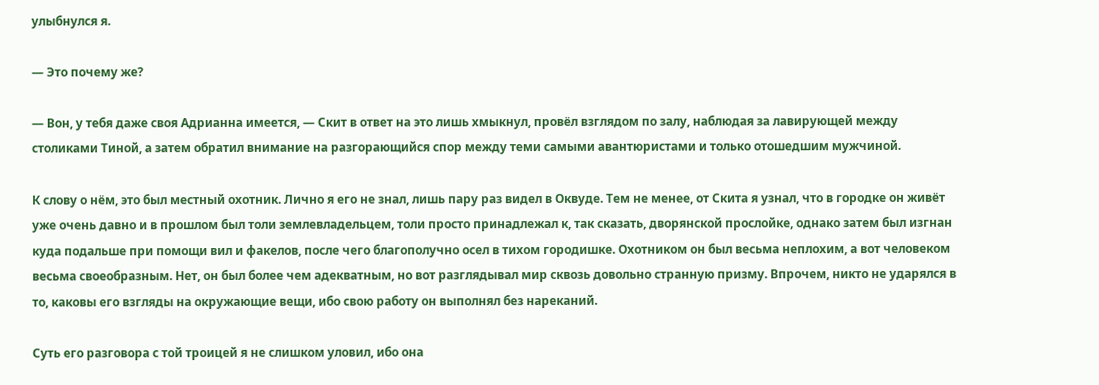улыбнулся я.

— Это почему же?

— Вон, у тебя даже своя Адрианна имеется, — Скит в ответ на это лишь хмыкнул, провёл взглядом по залу, наблюдая за лавирующей между столиками Тиной, а затем обратил внимание на разгорающийся спор между теми самыми авантюристами и только отошедшим мужчиной.

К слову о нём, это был местный охотник. Лично я его не знал, лишь пару раз видел в Оквуде. Тем не менее, от Скита я узнал, что в городке он живёт уже очень давно и в прошлом был толи землевладельцем, толи просто принадлежал к, так сказать, дворянской прослойке, однако затем был изгнан куда подальше при помощи вил и факелов, после чего благополучно осел в тихом городишке. Охотником он был весьма неплохим, а вот человеком весьма своеобразным. Нет, он был более чем адекватным, но вот разглядывал мир сквозь довольно странную призму. Впрочем, никто не ударялся в то, каковы его взгляды на окружающие вещи, ибо свою работу он выполнял без нареканий.

Суть его разговора с той троицей я не слишком уловил, ибо она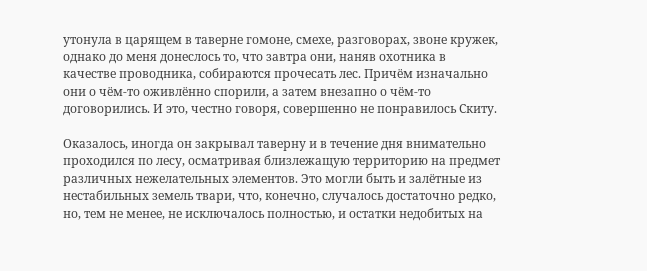утонула в царящем в таверне гомоне, смехе, разговорах, звоне кружек, однако до меня донеслось то, что завтра они, наняв охотника в качестве проводника, собираются прочесать лес. Причём изначально они о чём-то оживлённо спорили, а затем внезапно о чём-то договорились. И это, честно говоря, совершенно не понравилось Скиту.

Оказалось, иногда он закрывал таверну и в течение дня внимательно проходился по лесу, осматривая близлежащую территорию на предмет различных нежелательных элементов. Это могли быть и залётные из нестабильных земель твари, что, конечно, случалось достаточно редко, но, тем не менее, не исключалось полностью, и остатки недобитых на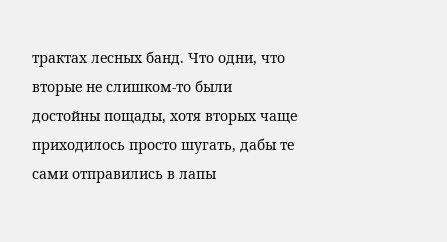трактах лесных банд. Что одни, что вторые не слишком-то были достойны пощады, хотя вторых чаще приходилось просто шугать, дабы те сами отправились в лапы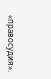«правосудия».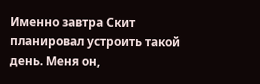Именно завтра Скит планировал устроить такой день. Меня он,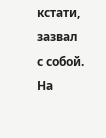кстати, зазвал с собой. На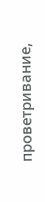проветривание,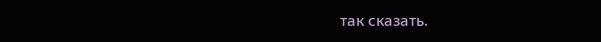так сказать.